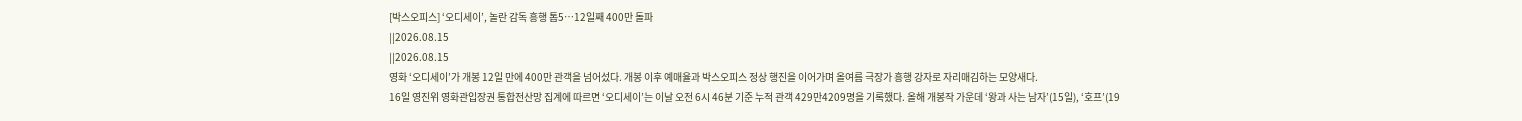[박스오피스] ‘오디세이’, 놀란 감독 흥행 톱5…12일째 400만 돌파
||2026.08.15
||2026.08.15
영화 ‘오디세이’가 개봉 12일 만에 400만 관객을 넘어섰다. 개봉 이후 예매율과 박스오피스 정상 행진을 이어가며 올여름 극장가 흥행 강자로 자리매김하는 모양새다.
16일 영진위 영화관입장권 통합전산망 집계에 따르면 ‘오디세이’는 이날 오전 6시 46분 기준 누적 관객 429만4209명을 기록했다. 올해 개봉작 가운데 ‘왕과 사는 남자’(15일), ‘호프’(19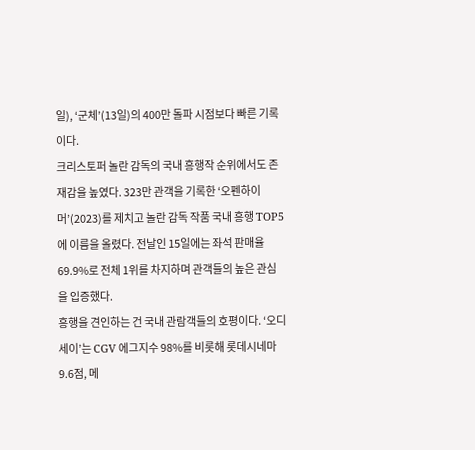일), ‘군체’(13일)의 400만 돌파 시점보다 빠른 기록이다.
크리스토퍼 놀란 감독의 국내 흥행작 순위에서도 존재감을 높였다. 323만 관객을 기록한 ‘오펜하이머’(2023)를 제치고 놀란 감독 작품 국내 흥행 TOP5에 이름을 올렸다. 전날인 15일에는 좌석 판매율 69.9%로 전체 1위를 차지하며 관객들의 높은 관심을 입증했다.
흥행을 견인하는 건 국내 관람객들의 호평이다. ‘오디세이’는 CGV 에그지수 98%를 비롯해 롯데시네마 9.6점, 메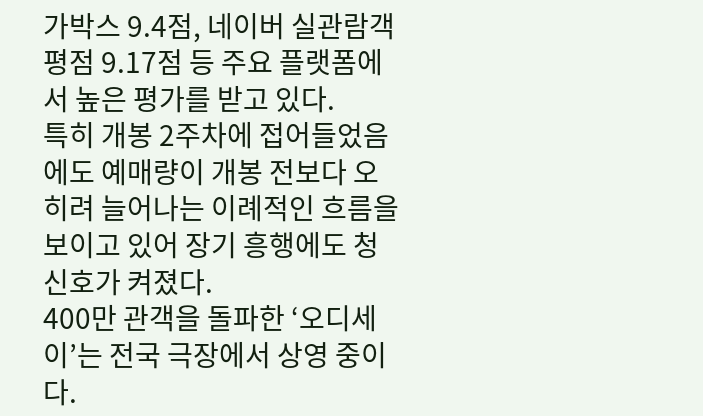가박스 9.4점, 네이버 실관람객 평점 9.17점 등 주요 플랫폼에서 높은 평가를 받고 있다.
특히 개봉 2주차에 접어들었음에도 예매량이 개봉 전보다 오히려 늘어나는 이례적인 흐름을 보이고 있어 장기 흥행에도 청신호가 켜졌다.
400만 관객을 돌파한 ‘오디세이’는 전국 극장에서 상영 중이다.